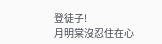登徒子!
月明棠沒忍住在心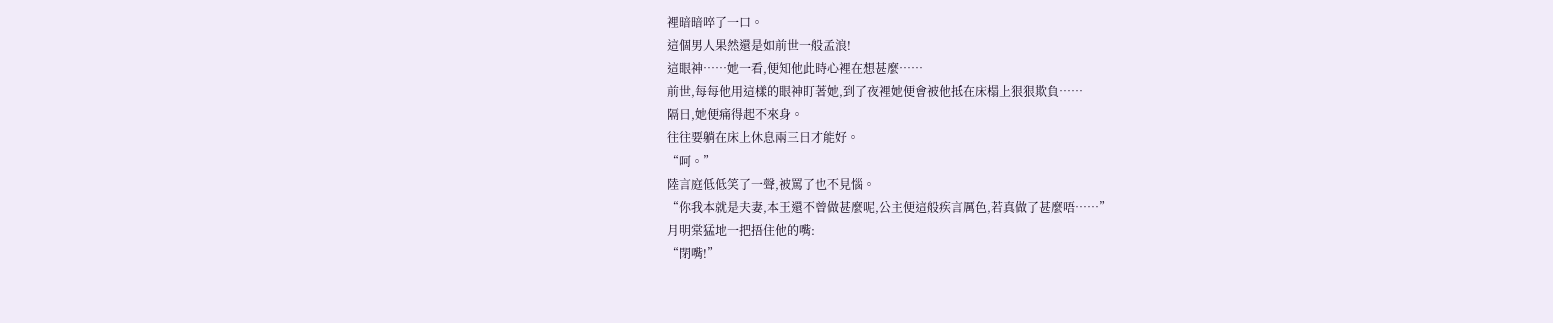裡暗暗啐了一口。
這個男人果然還是如前世一般孟浪!
這眼神……她一看,便知他此時心裡在想甚麼……
前世,每每他用這樣的眼神盯著她,到了夜裡她便會被他抵在床榻上狠狠欺負……
隔日,她便痛得起不來身。
往往要躺在床上休息兩三日才能好。
“呵。”
陸言庭低低笑了一聲,被罵了也不見惱。
“你我本就是夫妻,本王還不曾做甚麼呢,公主便這般疾言厲色,若真做了甚麼唔……”
月明棠猛地一把捂住他的嘴:
“閉嘴!”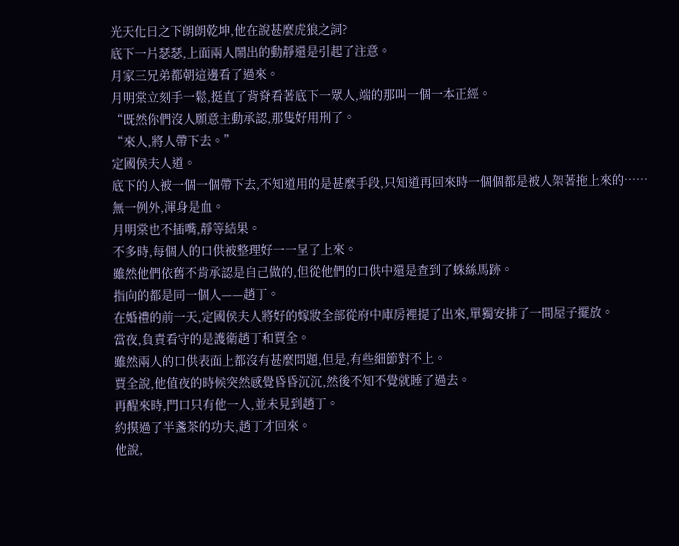光天化日之下朗朗乾坤,他在說甚麼虎狼之詞?
底下一片瑟瑟,上面兩人鬧出的動靜還是引起了注意。
月家三兄弟都朝這邊看了過來。
月明棠立刻手一鬆,挺直了背脊看著底下一眾人,端的那叫一個一本正經。
“既然你們沒人願意主動承認,那隻好用刑了。
“來人,將人帶下去。”
定國侯夫人道。
底下的人被一個一個帶下去,不知道用的是甚麼手段,只知道再回來時一個個都是被人架著拖上來的……
無一例外,渾身是血。
月明棠也不插嘴,靜等結果。
不多時,每個人的口供被整理好一一呈了上來。
雖然他們依舊不肯承認是自己做的,但從他們的口供中還是查到了蛛絲馬跡。
指向的都是同一個人——趙丁。
在婚禮的前一天,定國侯夫人將好的嫁妝全部從府中庫房裡提了出來,單獨安排了一間屋子擺放。
當夜,負責看守的是護衛趙丁和賈全。
雖然兩人的口供表面上都沒有甚麼問題,但是,有些細節對不上。
賈全說,他值夜的時候突然感覺昏昏沉沉,然後不知不覺就睡了過去。
再醒來時,門口只有他一人,並未見到趙丁。
約摸過了半盞茶的功夫,趙丁才回來。
他說,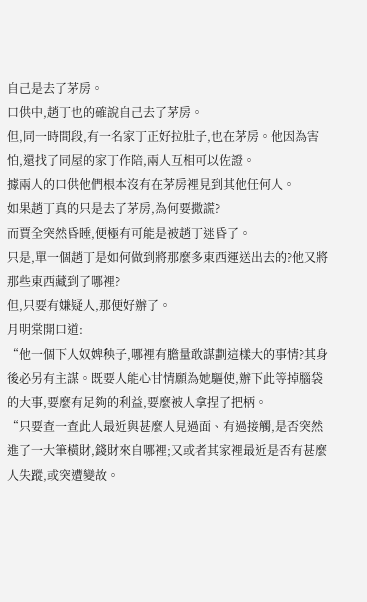自己是去了茅房。
口供中,趙丁也的確說自己去了茅房。
但,同一時間段,有一名家丁正好拉肚子,也在茅房。他因為害怕,還找了同屋的家丁作陪,兩人互相可以佐證。
據兩人的口供他們根本沒有在茅房裡見到其他任何人。
如果趙丁真的只是去了茅房,為何要撒謊?
而賈全突然昏睡,便極有可能是被趙丁迷昏了。
只是,單一個趙丁是如何做到將那麼多東西運送出去的?他又將那些東西藏到了哪裡?
但,只要有嫌疑人,那便好辦了。
月明棠開口道:
“他一個下人奴婢秧子,哪裡有膽量敢謀劃這樣大的事情?其身後必另有主謀。既要人能心甘情願為她驅使,辦下此等掉腦袋的大事,要麼有足夠的利益,要麼被人拿捏了把柄。
“只要查一查此人最近與甚麼人見過面、有過接觸,是否突然進了一大筆橫財,錢財來自哪裡;又或者其家裡最近是否有甚麼人失蹤,或突遭變故。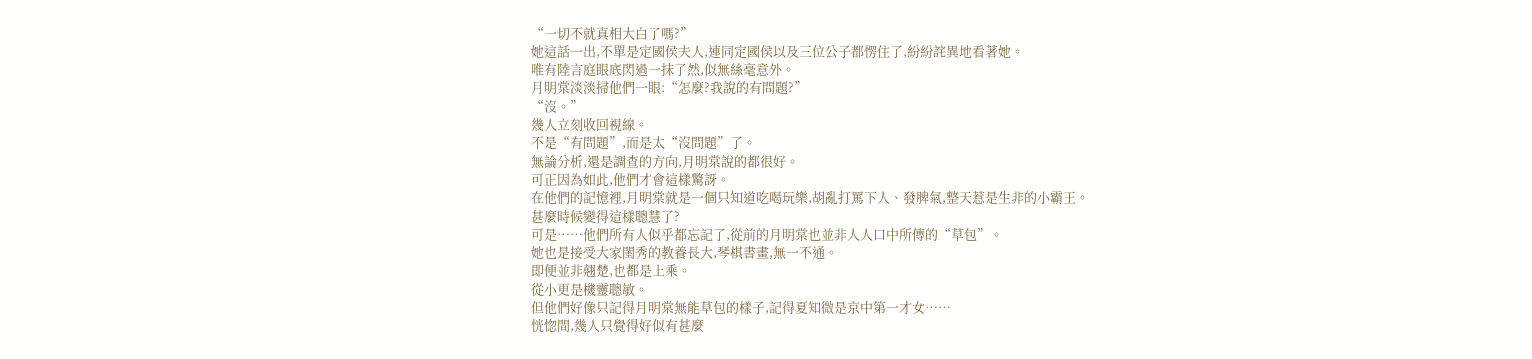“一切不就真相大白了嗎?”
她這話一出,不單是定國侯夫人,連同定國侯以及三位公子都愣住了,紛紛詫異地看著她。
唯有陸言庭眼底閃過一抹了然,似無絲毫意外。
月明棠淡淡掃他們一眼:“怎麼?我說的有問題?”
“沒。”
幾人立刻收回視線。
不是“有問題”,而是太“沒問題”了。
無論分析,還是調查的方向,月明棠說的都很好。
可正因為如此,他們才會這樣驚訝。
在他們的記憶裡,月明棠就是一個只知道吃喝玩樂,胡亂打罵下人、發脾氣,整天惹是生非的小霸王。
甚麼時候變得這樣聰慧了?
可是……他們所有人似乎都忘記了,從前的月明棠也並非人人口中所傳的“草包”。
她也是接受大家閨秀的教養長大,琴棋書畫,無一不通。
即便並非翹楚,也都是上乘。
從小更是機靈聰敏。
但他們好像只記得月明棠無能草包的樣子,記得夏知微是京中第一才女……
恍惚間,幾人只覺得好似有甚麼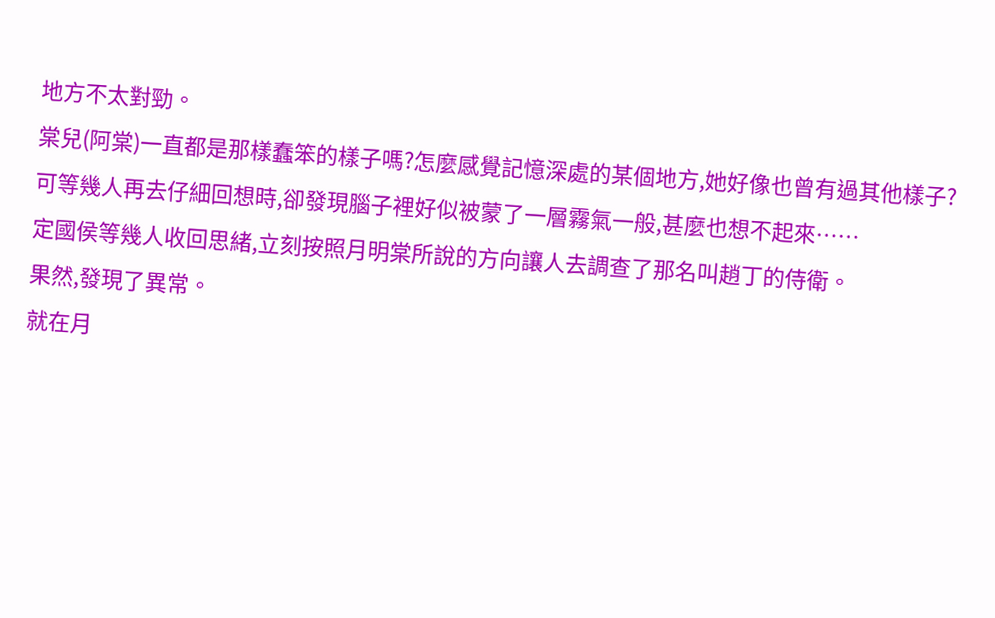地方不太對勁。
棠兒(阿棠)一直都是那樣蠢笨的樣子嗎?怎麼感覺記憶深處的某個地方,她好像也曾有過其他樣子?可等幾人再去仔細回想時,卻發現腦子裡好似被蒙了一層霧氣一般,甚麼也想不起來……
定國侯等幾人收回思緒,立刻按照月明棠所說的方向讓人去調查了那名叫趙丁的侍衛。
果然,發現了異常。
就在月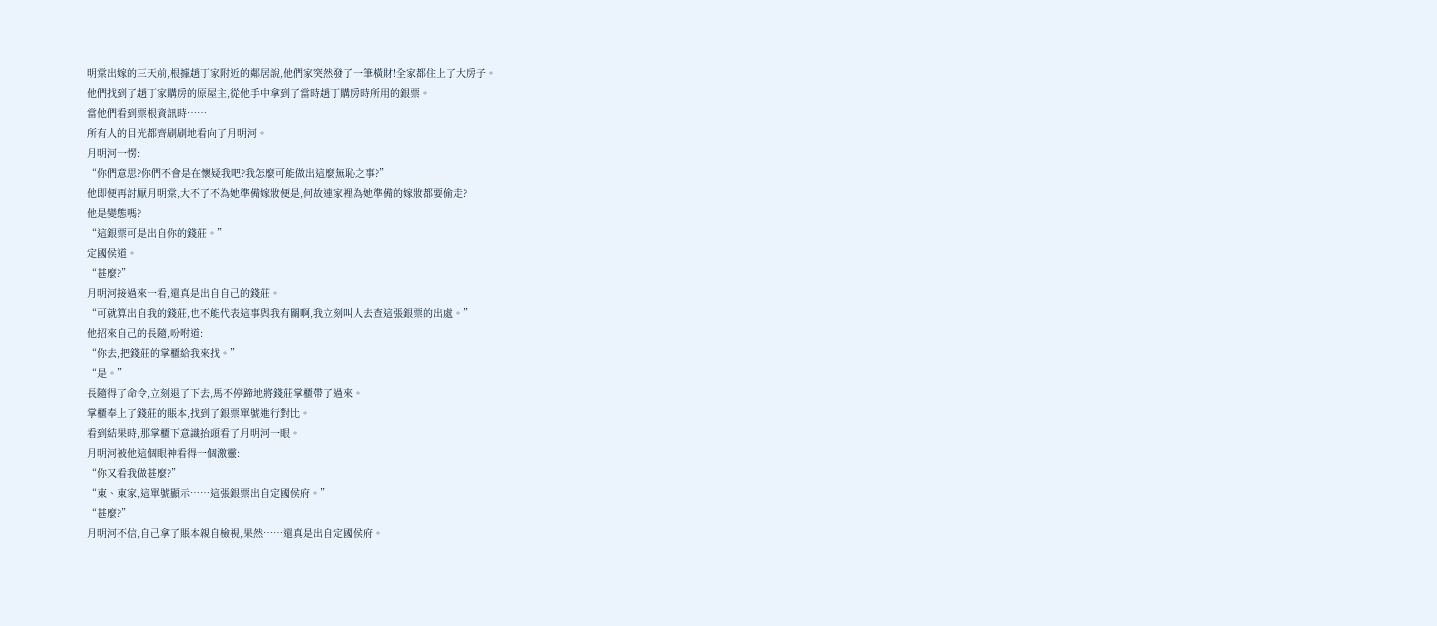明棠出嫁的三天前,根據趙丁家附近的鄰居說,他們家突然發了一筆橫財!全家都住上了大房子。
他們找到了趙丁家購房的原屋主,從他手中拿到了當時趙丁購房時所用的銀票。
當他們看到票根資訊時……
所有人的目光都齊刷刷地看向了月明河。
月明河一愣:
“你們意思?你們不會是在懷疑我吧?我怎麼可能做出這麼無恥之事?”
他即便再討厭月明棠,大不了不為她準備嫁妝便是,何故連家裡為她準備的嫁妝都要偷走?
他是變態嗎?
“這銀票可是出自你的錢莊。”
定國侯道。
“甚麼?”
月明河接過來一看,還真是出自自己的錢莊。
“可就算出自我的錢莊,也不能代表這事與我有關啊,我立刻叫人去查這張銀票的出處。”
他招來自己的長隨,吩咐道:
“你去,把錢莊的掌櫃給我來找。”
“是。”
長隨得了命令,立刻退了下去,馬不停蹄地將錢莊掌櫃帶了過來。
掌櫃奉上了錢莊的賬本,找到了銀票單號進行對比。
看到結果時,那掌櫃下意識抬頭看了月明河一眼。
月明河被他這個眼神看得一個激靈:
“你又看我做甚麼?”
“東、東家,這單號顯示……這張銀票出自定國侯府。”
“甚麼?”
月明河不信,自己拿了賬本親自檢視,果然……還真是出自定國侯府。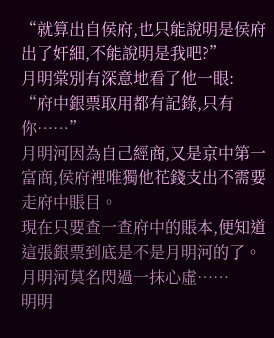“就算出自侯府,也只能說明是侯府出了奸細,不能說明是我吧?”
月明棠別有深意地看了他一眼:
“府中銀票取用都有記錄,只有你……”
月明河因為自己經商,又是京中第一富商,侯府裡唯獨他花錢支出不需要走府中賬目。
現在只要查一查府中的賬本,便知道這張銀票到底是不是月明河的了。
月明河莫名閃過一抹心虛……
明明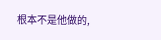根本不是他做的,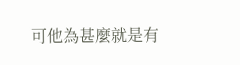可他為甚麼就是有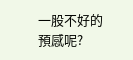一股不好的預感呢?